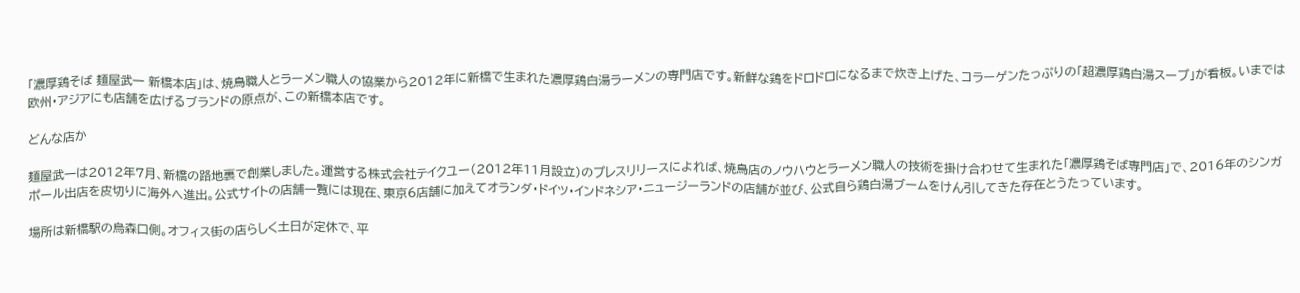「濃厚鶏そば 麺屋武一 新橋本店」は、焼鳥職人とラーメン職人の協業から2012年に新橋で生まれた濃厚鶏白湯ラーメンの専門店です。新鮮な鶏をドロドロになるまで炊き上げた、コラーゲンたっぷりの「超濃厚鶏白湯スープ」が看板。いまでは欧州・アジアにも店舗を広げるブランドの原点が、この新橋本店です。

どんな店か

麺屋武一は2012年7月、新橋の路地裏で創業しました。運営する株式会社テイクユー(2012年11月設立)のプレスリリースによれば、焼鳥店のノウハウとラーメン職人の技術を掛け合わせて生まれた「濃厚鶏そば専門店」で、2016年のシンガポール出店を皮切りに海外へ進出。公式サイトの店舗一覧には現在、東京6店舗に加えてオランダ・ドイツ・インドネシア・ニュージーランドの店舗が並び、公式自ら鶏白湯ブームをけん引してきた存在とうたっています。

場所は新橋駅の烏森口側。オフィス街の店らしく土日が定休で、平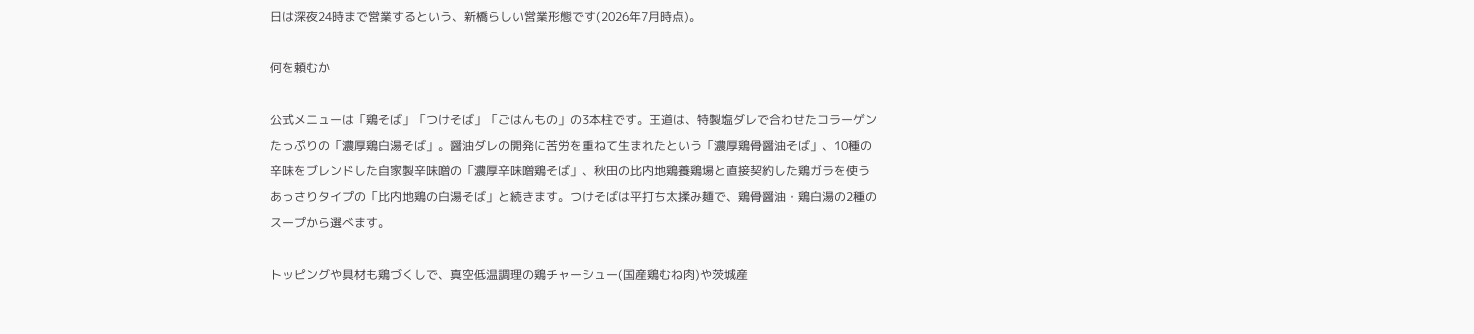日は深夜24時まで営業するという、新橋らしい営業形態です(2026年7月時点)。

何を頼むか

公式メニューは「鶏そば」「つけそば」「ごはんもの」の3本柱です。王道は、特製塩ダレで合わせたコラーゲンたっぷりの「濃厚鶏白湯そば」。醤油ダレの開発に苦労を重ねて生まれたという「濃厚鶏骨醤油そば」、10種の辛味をブレンドした自家製辛味噌の「濃厚辛味噌鶏そば」、秋田の比内地鶏養鶏場と直接契約した鶏ガラを使うあっさりタイプの「比内地鶏の白湯そば」と続きます。つけそばは平打ち太揉み麺で、鶏骨醤油・鶏白湯の2種のスープから選べます。

トッピングや具材も鶏づくしで、真空低温調理の鶏チャーシュー(国産鶏むね肉)や茨城産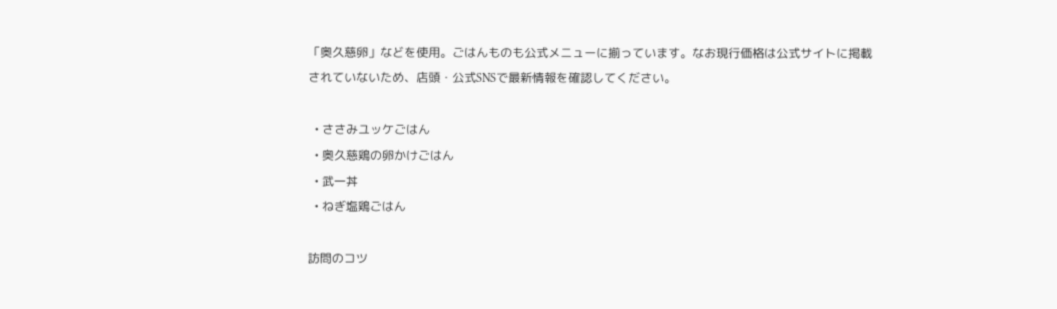「奥久慈卵」などを使用。ごはんものも公式メニューに揃っています。なお現行価格は公式サイトに掲載されていないため、店頭・公式SNSで最新情報を確認してください。

  • ささみユッケごはん
  • 奥久慈鶏の卵かけごはん
  • 武一丼
  • ねぎ塩鶏ごはん

訪問のコツ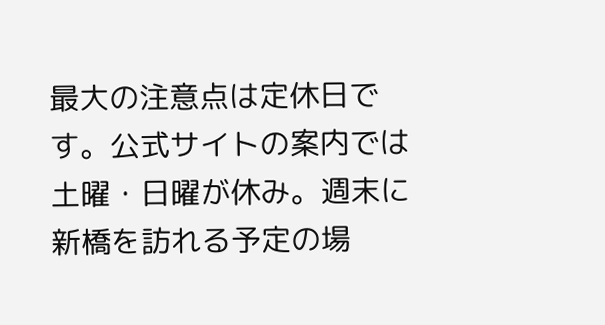最大の注意点は定休日です。公式サイトの案内では土曜・日曜が休み。週末に新橋を訪れる予定の場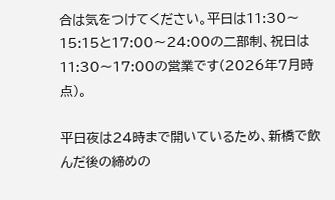合は気をつけてください。平日は11:30〜15:15と17:00〜24:00の二部制、祝日は11:30〜17:00の営業です(2026年7月時点)。

平日夜は24時まで開いているため、新橋で飲んだ後の締めの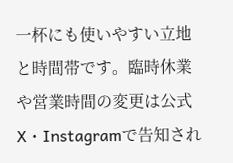一杯にも使いやすい立地と時間帯です。臨時休業や営業時間の変更は公式X・Instagramで告知され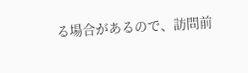る場合があるので、訪問前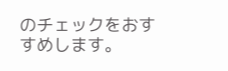のチェックをおすすめします。